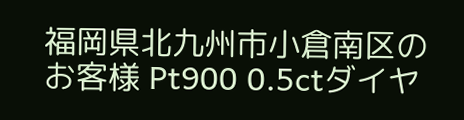福岡県北九州市小倉南区のお客様 Pt900 0.5ctダイヤ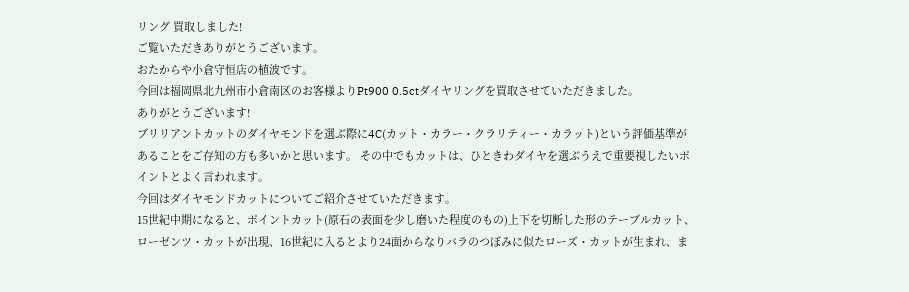リング 買取しました!
ご覧いただきありがとうございます。
おたからや小倉守恒店の植波です。
今回は福岡県北九州市小倉南区のお客様よりPt900 0.5ctダイヤリングを買取させていただきました。
ありがとうございます!
ブリリアントカットのダイヤモンドを選ぶ際に4C(カット・カラー・クラリティー・カラット)という評価基準があることをご存知の方も多いかと思います。 その中でもカットは、ひときわダイヤを選ぶうえで重要視したいポイントとよく言われます。
今回はダイヤモンドカットについてご紹介させていただきます。
15世紀中期になると、ポイントカット(原石の表面を少し磨いた程度のもの)上下を切断した形のテーブルカット、ローゼンツ・カットが出現、16世紀に入るとより24面からなりバラのつぼみに似たローズ・カットが生まれ、ま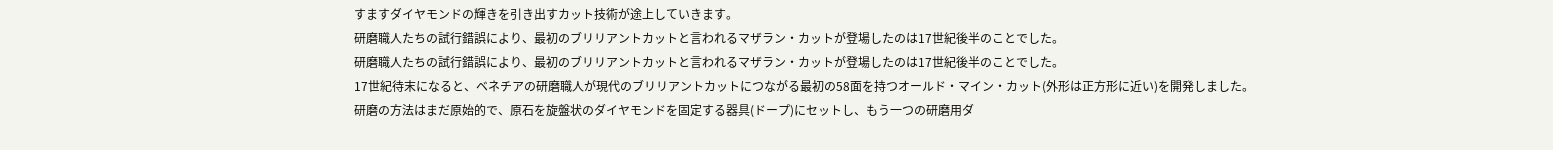すますダイヤモンドの輝きを引き出すカット技術が途上していきます。
研磨職人たちの試行錯誤により、最初のブリリアントカットと言われるマザラン・カットが登場したのは17世紀後半のことでした。
研磨職人たちの試行錯誤により、最初のブリリアントカットと言われるマザラン・カットが登場したのは17世紀後半のことでした。
17世紀待末になると、ベネチアの研磨職人が現代のブリリアントカットにつながる最初の58面を持つオールド・マイン・カット(外形は正方形に近い)を開発しました。
研磨の方法はまだ原始的で、原石を旋盤状のダイヤモンドを固定する器具(ドープ)にセットし、もう一つの研磨用ダ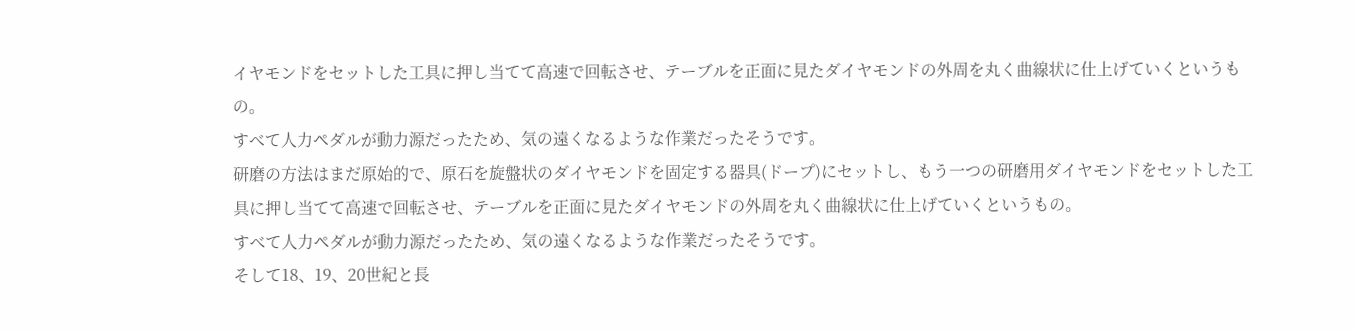イヤモンドをセットした工具に押し当てて高速で回転させ、テーブルを正面に見たダイヤモンドの外周を丸く曲線状に仕上げていくというもの。
すべて人力ペダルが動力源だったため、気の遠くなるような作業だったそうです。
研磨の方法はまだ原始的で、原石を旋盤状のダイヤモンドを固定する器具(ドープ)にセットし、もう一つの研磨用ダイヤモンドをセットした工具に押し当てて高速で回転させ、テーブルを正面に見たダイヤモンドの外周を丸く曲線状に仕上げていくというもの。
すべて人力ペダルが動力源だったため、気の遠くなるような作業だったそうです。
そして18、19、20世紀と長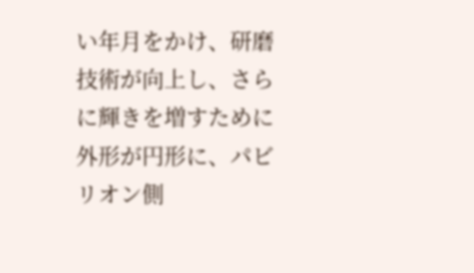い年月をかけ、研磨技術が向上し、さらに輝きを増すために外形が円形に、パビリオン側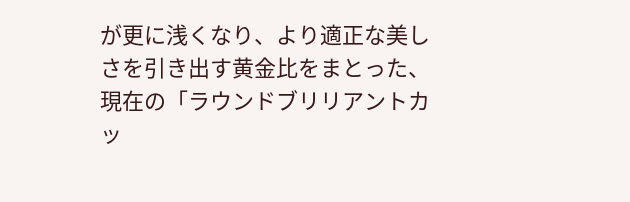が更に浅くなり、より適正な美しさを引き出す黄金比をまとった、現在の「ラウンドブリリアントカッ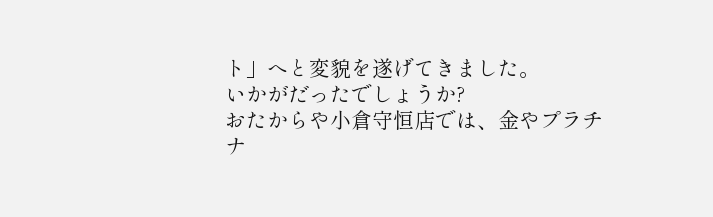ト」へと変貌を遂げてきました。
いかがだったでしょうか?
おたからや小倉守恒店では、金やプラチナ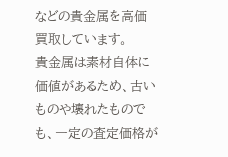などの貴金属を高価買取しています。
貴金属は素材自体に価値があるため、古いものや壊れたものでも、一定の査定価格が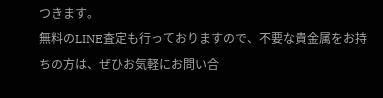つきます。
無料のLINE査定も行っておりますので、不要な貴金属をお持ちの方は、ぜひお気軽にお問い合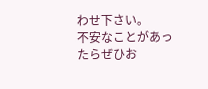わせ下さい。
不安なことがあったらぜひお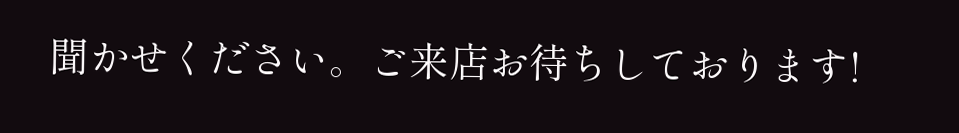聞かせください。ご来店お待ちしております!